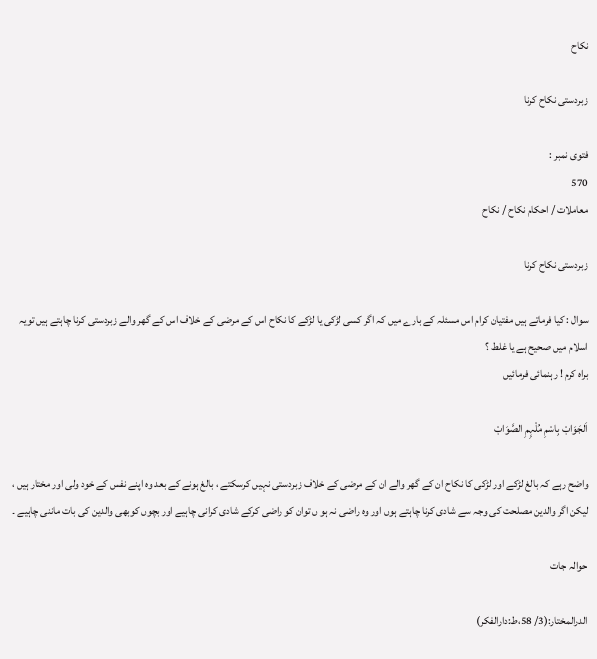نکاح

زبردستی نكاح كرنا

فتوی نمبر :
570
معاملات / احکام نکاح / نکاح

زبردستی نكاح كرنا

سوال : کیا فرماتے ہیں مفتیان کرام اس مسئلہ کے بارے میں کہ اگر کسی لڑکی یا لڑکے کا نکاح اس کے مرضی کے خلاف اس کے گھر والے زبردستی کرنا چاہتے ہیں تویہ اسلام میں صحیح ہے یا غلط ؟
براہ کرم ! رہنمائی فرمائیں

اَلجَوَابْ بِاسْمِ مُلْہِمِ الصَّوَابْ

واضح رہے کہ بالغ لڑکے اور لڑکی کا نکاح ان کے گھر والے ان کے مرضی کے خلاف زبردستی نہیں کرسکتے ، بالغ ہونے کے بعد وہ اپنے نفس کے خود ولی اور مختار ہیں ، لیکن اگر والدین مصلحت کی وجہ سے شادی کرنا چاہتے ہوں اور وہ راضی نہ ہو ں توان کو راضی کرکے شادی کرانی چاہیے اور بچوں کوبھی والدین کی بات ماننی چاہیے ۔

حوالہ جات

الدرالمختار:(3/ 58،ط:دارالفکر)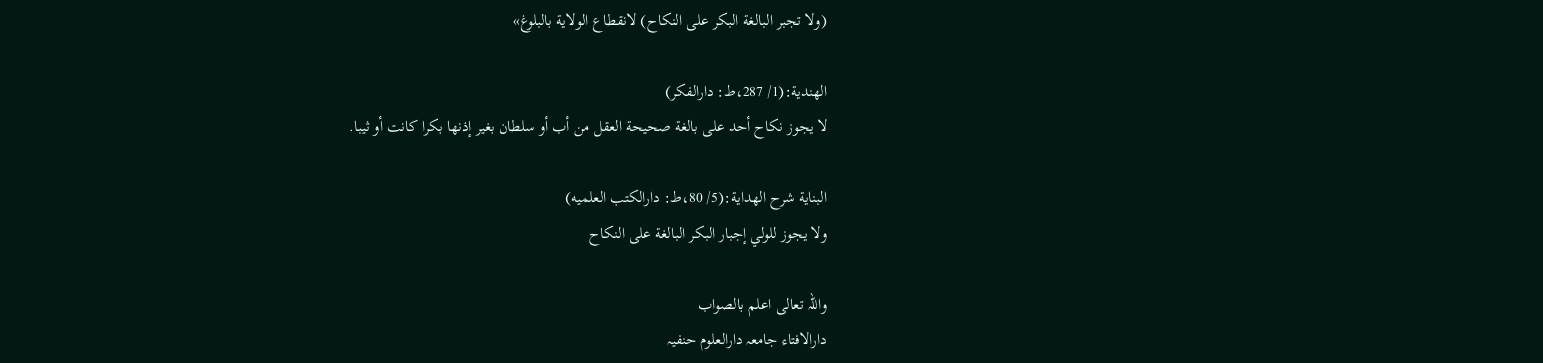(ولا ‌تجبر ‌البالغة ‌البكر ‌على ‌النكاح) لانقطاع ‌الولاية ‌بالبلوغ»

الهندية:(1/ 287،ط: دارالفكر)
لا يجوز نكاح أحد ‌على ‌بالغة ‌صحيحة العقل من أب أو سلطان بغير إذنها بكرا كانت أو ثيبا.

البناية شرح الهداية:(5/ 80،ط: دارالكتب العلميه)
ولا يجوز للولي‌‌ ‌إجبار ‌البكر البالغة على النكاح

واللہ تعالی اعلم بالصواب
دارالافتاء جامعہ دارالعلوم حنفیہ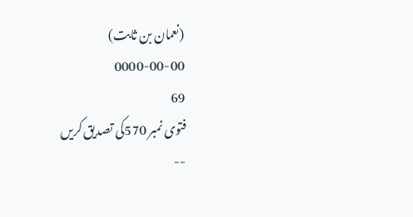(نعمان بن ثابت)
0000-00-00
69
فتوی نمبر 570کی تصدیق کریں
--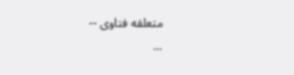متعلقه فتاوی --
...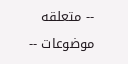-- متعلقه موضوعات --